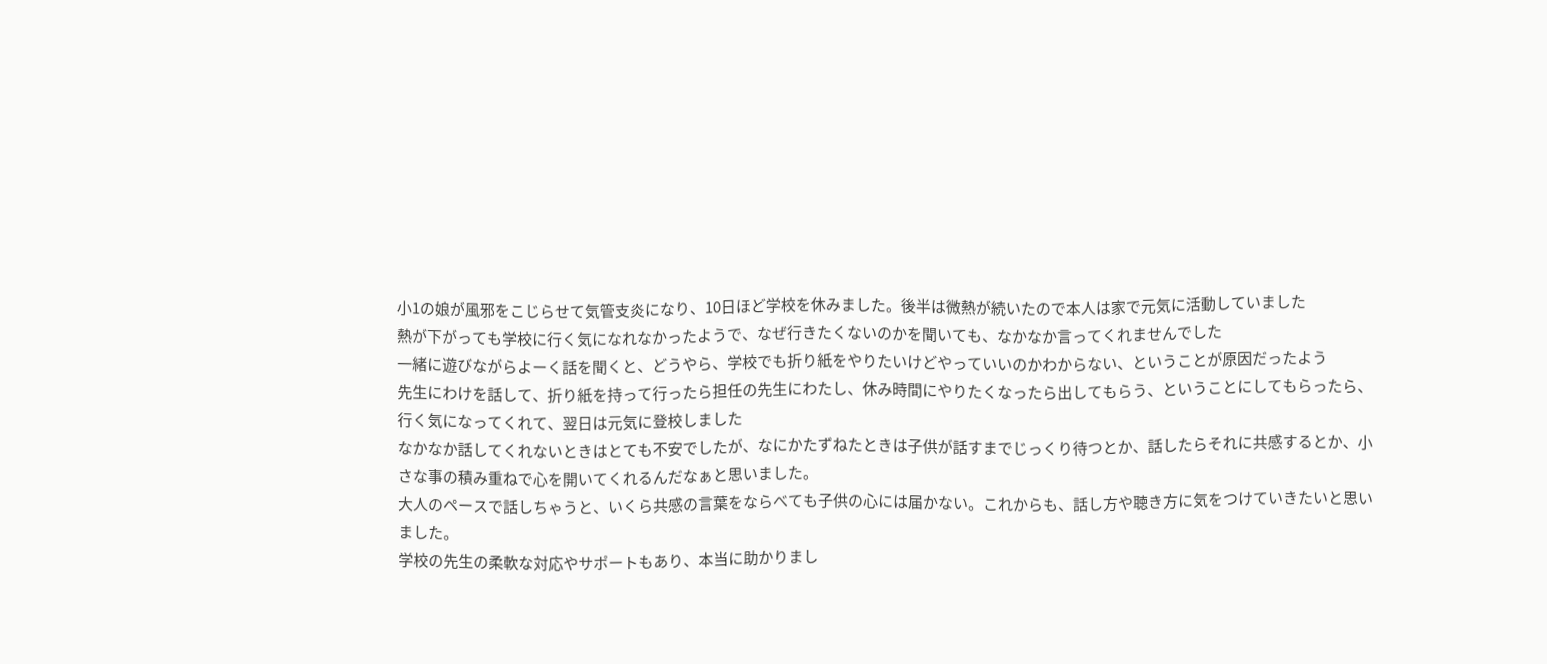小1の娘が風邪をこじらせて気管支炎になり、10日ほど学校を休みました。後半は微熱が続いたので本人は家で元気に活動していました
熱が下がっても学校に行く気になれなかったようで、なぜ行きたくないのかを聞いても、なかなか言ってくれませんでした
一緒に遊びながらよーく話を聞くと、どうやら、学校でも折り紙をやりたいけどやっていいのかわからない、ということが原因だったよう
先生にわけを話して、折り紙を持って行ったら担任の先生にわたし、休み時間にやりたくなったら出してもらう、ということにしてもらったら、行く気になってくれて、翌日は元気に登校しました
なかなか話してくれないときはとても不安でしたが、なにかたずねたときは子供が話すまでじっくり待つとか、話したらそれに共感するとか、小さな事の積み重ねで心を開いてくれるんだなぁと思いました。
大人のペースで話しちゃうと、いくら共感の言葉をならべても子供の心には届かない。これからも、話し方や聴き方に気をつけていきたいと思いました。
学校の先生の柔軟な対応やサポートもあり、本当に助かりまし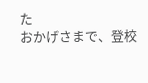た
おかげさまで、登校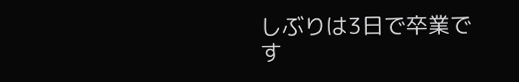しぶりは3日で卒業です